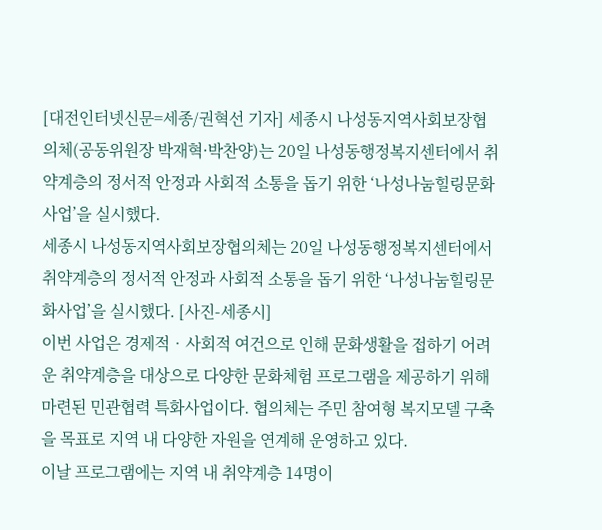[대전인터넷신문=세종/권혁선 기자] 세종시 나성동지역사회보장협의체(공동위원장 박재혁·박찬양)는 20일 나성동행정복지센터에서 취약계층의 정서적 안정과 사회적 소통을 돕기 위한 ‘나성나눔힐링문화사업’을 실시했다.
세종시 나성동지역사회보장협의체는 20일 나성동행정복지센터에서 취약계층의 정서적 안정과 사회적 소통을 돕기 위한 ‘나성나눔힐링문화사업’을 실시했다. [사진-세종시]
이번 사업은 경제적‧사회적 여건으로 인해 문화생활을 접하기 어려운 취약계층을 대상으로 다양한 문화체험 프로그램을 제공하기 위해 마련된 민관협력 특화사업이다. 협의체는 주민 참여형 복지모델 구축을 목표로 지역 내 다양한 자원을 연계해 운영하고 있다.
이날 프로그램에는 지역 내 취약계층 14명이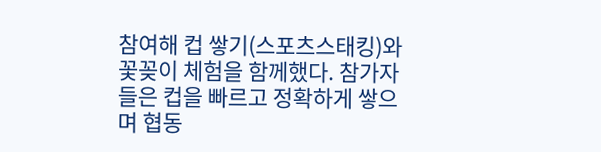참여해 컵 쌓기(스포츠스태킹)와 꽃꽂이 체험을 함께했다. 참가자들은 컵을 빠르고 정확하게 쌓으며 협동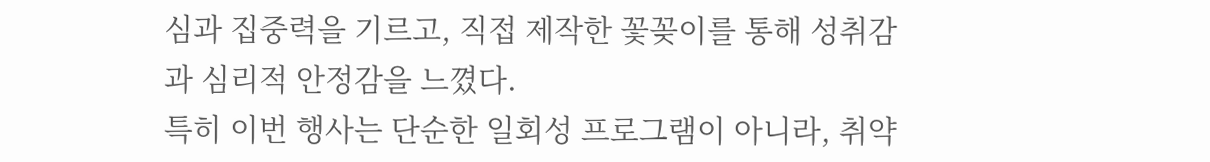심과 집중력을 기르고, 직접 제작한 꽃꽂이를 통해 성취감과 심리적 안정감을 느꼈다.
특히 이번 행사는 단순한 일회성 프로그램이 아니라, 취약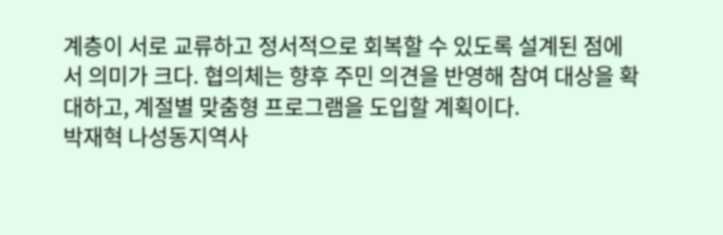계층이 서로 교류하고 정서적으로 회복할 수 있도록 설계된 점에서 의미가 크다. 협의체는 향후 주민 의견을 반영해 참여 대상을 확대하고, 계절별 맞춤형 프로그램을 도입할 계획이다.
박재혁 나성동지역사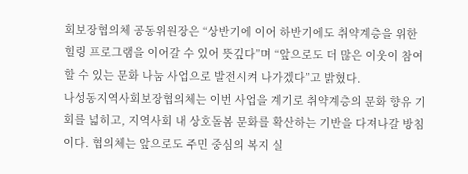회보장협의체 공동위원장은 “상반기에 이어 하반기에도 취약계층을 위한 힐링 프로그램을 이어갈 수 있어 뜻깊다”며 “앞으로도 더 많은 이웃이 참여할 수 있는 문화 나눔 사업으로 발전시켜 나가겠다”고 밝혔다.
나성동지역사회보장협의체는 이번 사업을 계기로 취약계층의 문화 향유 기회를 넓히고, 지역사회 내 상호돌봄 문화를 확산하는 기반을 다져나갈 방침이다. 협의체는 앞으로도 주민 중심의 복지 실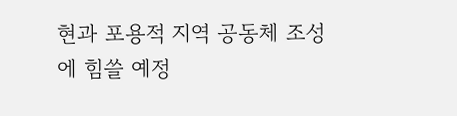현과 포용적 지역 공동체 조성에 힘쓸 예정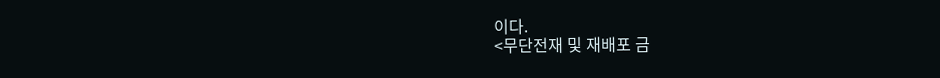이다.
<무단전재 및 재배포 금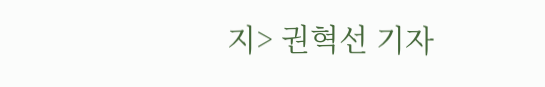지> 권혁선 기자